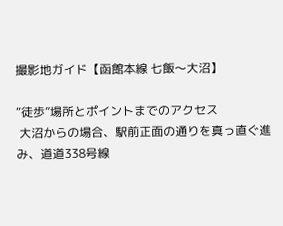撮影地ガイド【函館本線 七飯〜大沼】

“徒歩”場所とポイントまでのアクセス
 大沼からの場合、駅前正面の通りを真っ直ぐ進み、道道338号線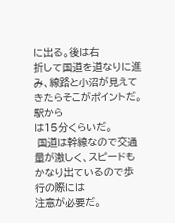に出る。後は右
折して国道を道なりに進み、線路と小沼が見えてきたらそこがポイントだ。駅から
は15分くらいだ。
 国道は幹線なので交通量が激しく、スピードもかなり出ているので歩行の際には
注意が必要だ。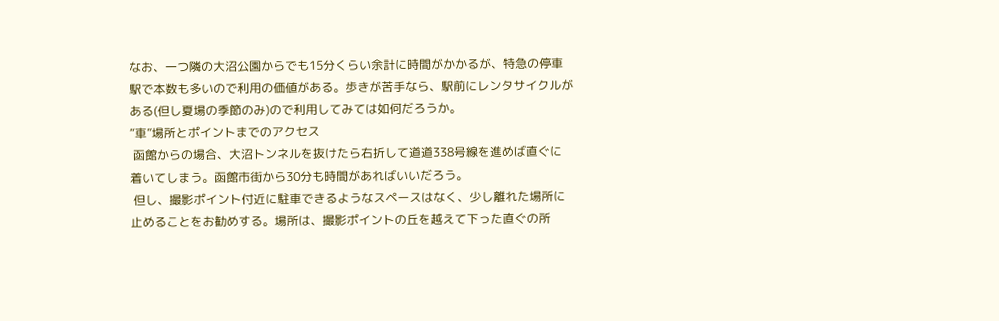なお、一つ隣の大沼公園からでも15分くらい余計に時間がかかるが、特急の停車
駅で本数も多いので利用の価値がある。歩きが苦手なら、駅前にレンタサイクルが
ある(但し夏場の季節のみ)ので利用してみては如何だろうか。
“車”場所とポイントまでのアクセス
 函館からの場合、大沼トンネルを抜けたら右折して道道338号線を進めば直ぐに
着いてしまう。函館市街から30分も時間があればいいだろう。
 但し、撮影ポイント付近に駐車できるようなスペースはなく、少し離れた場所に
止めることをお勧めする。場所は、撮影ポイントの丘を越えて下った直ぐの所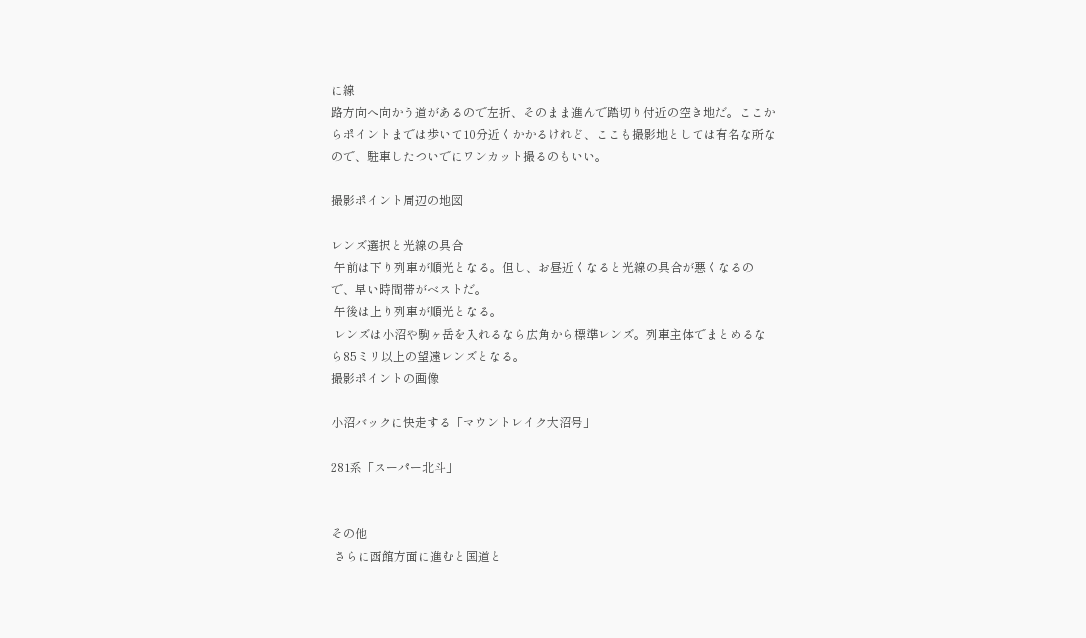に線
路方向へ向かう道があるので左折、そのまま進んで踏切り付近の空き地だ。ここか
らポイントまでは歩いて10分近くかかるけれど、ここも撮影地としては有名な所な
ので、駐車したついでにワンカット撮るのもいい。

撮影ポイント周辺の地図

レンズ選択と光線の具合
 午前は下り列車が順光となる。但し、お昼近くなると光線の具合が悪くなるの
で、早い時間帯がベストだ。
 午後は上り列車が順光となる。
 レンズは小沼や駒ヶ岳を入れるなら広角から標準レンズ。列車主体でまとめるな
ら85ミリ以上の望遠レンズとなる。
撮影ポイントの画像

小沼バックに快走する「マウントレイク大沼号」

281系「スーパー北斗」


その他
 さらに函館方面に進むと国道と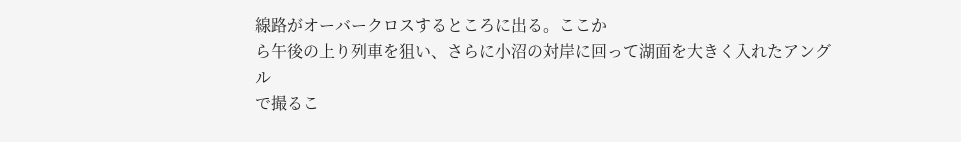線路がオーバークロスするところに出る。ここか
ら午後の上り列車を狙い、さらに小沼の対岸に回って湖面を大きく入れたアングル
で撮るこ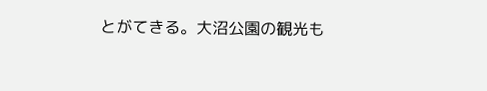とがてきる。大沼公園の観光も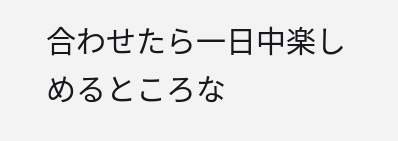合わせたら一日中楽しめるところな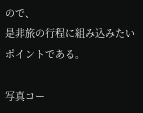ので、
是非旅の行程に組み込みたいポイントである。

写真コー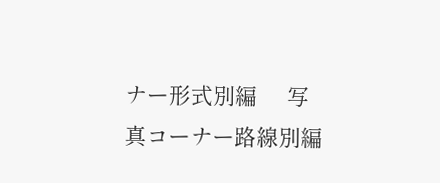ナー形式別編     写真コーナー路線別編